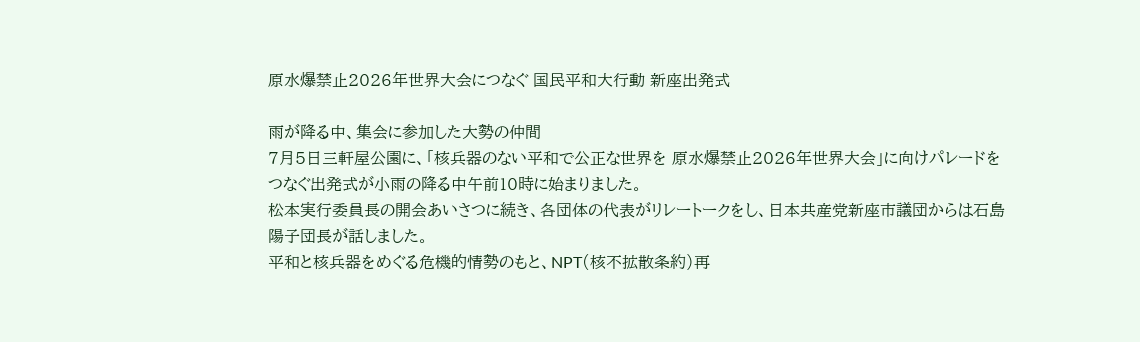原水爆禁止2026年世界大会につなぐ 国民平和大行動 新座出発式

雨が降る中、集会に参加した大勢の仲間
7月5日三軒屋公園に、「核兵器のない平和で公正な世界を 原水爆禁止2026年世界大会」に向けパレードをつなぐ出発式が小雨の降る中午前10時に始まりました。
松本実行委員長の開会あいさつに続き、各団体の代表がリレートークをし、日本共産党新座市議団からは石島陽子団長が話しました。
平和と核兵器をめぐる危機的情勢のもと、NPT(核不拡散条約)再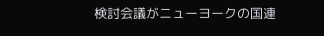検討会議がニューヨークの国連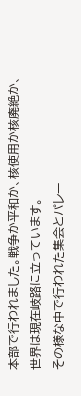本部で行われました。戦争か平和か、核使用か核廃絶か、世界は現在岐路に立っています。
その様な中で行われた集会とパレー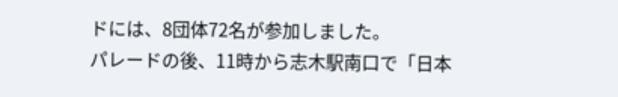ドには、8団体72名が参加しました。
パレードの後、11時から志木駅南口で「日本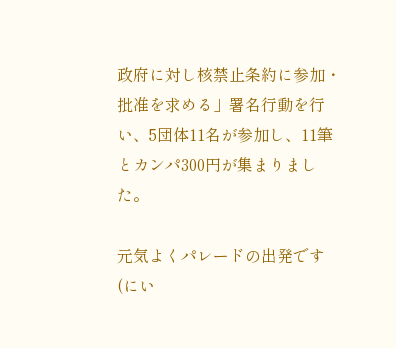政府に対し核禁止条約に参加・批准を求める」署名行動を行い、5団体11名が参加し、11筆とカンパ300円が集まりました。

元気よくパレードの出発です
(にい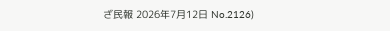ざ民報 2026年7月12日 No.2126)